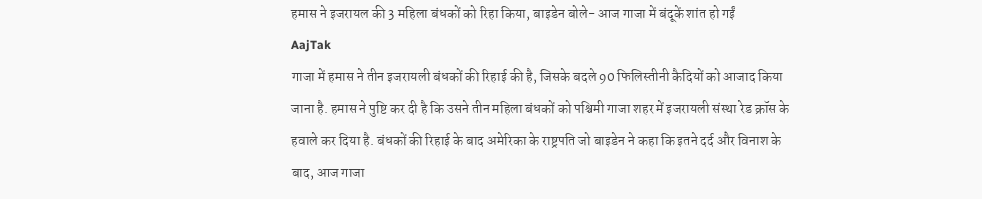हमास ने इजरायल की 3 महिला बंधकों को रिहा किया, बाइडेन बोले- आज गाजा में बंदूकें शांत हो गईं
AajTak
गाजा में हमास ने तीन इजरायली बंधकों की रिहाई की है, जिसके बदले 90 फिलिस्तीनी कैदियों को आजाद किया जाना है. हमास ने पुष्टि कर दी है कि उसने तीन महिला बंधकों को पश्चिमी गाजा शहर में इजरायली संस्था रेड क्रॉस के हवाले कर दिया है. बंधकों की रिहाई के बाद अमेरिका के राष्ट्रपति जो बाइडेन ने कहा कि इतने दर्द और विनाश के बाद, आज गाजा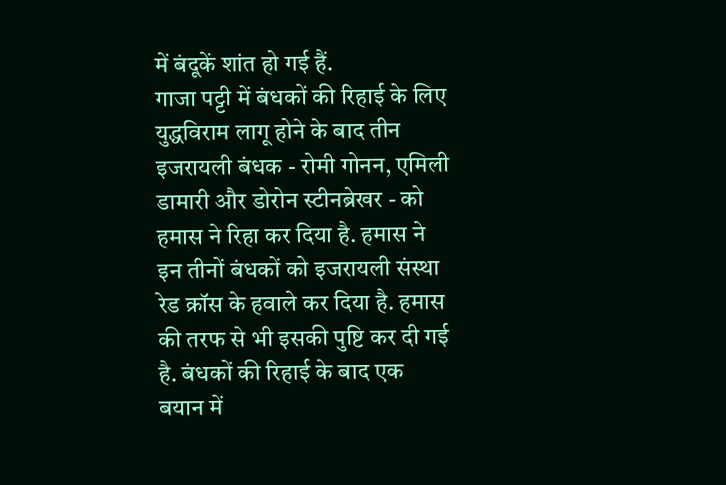में बंदूकें शांत हो गई हैं.
गाजा पट्टी में बंधकों की रिहाई के लिए युद्धविराम लागू होने के बाद तीन इजरायली बंधक - रोमी गोनन, एमिली डामारी और डोरोन स्टीनब्रेखर - को हमास ने रिहा कर दिया है. हमास ने इन तीनों बंधकों को इजरायली संस्था रेड क्रॉस के हवाले कर दिया है. हमास की तरफ से भी इसकी पुष्टि कर दी गई है. बंधकों की रिहाई के बाद एक बयान में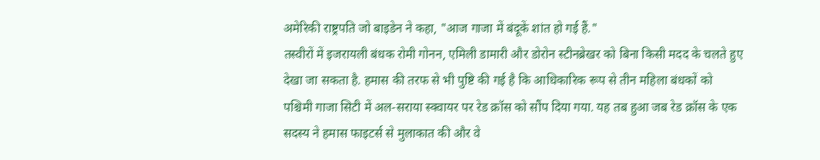अमेरिकी राष्ट्रपति जो बाइडेन ने कहा, "आज गाजा में बंदूकें शांत हो गई हैं."
तस्वीरों में इजरायली बंधक रोमी गोनन, एमिली डामारी और डोरोन स्टीनब्रेखर को बिना किसी मदद के चलते हुए देखा जा सकता है. हमास की तरफ से भी पुष्टि की गई है कि आधिकारिक रूप से तीन महिला बंधकों को पश्चिमी गाजा सिटी में अल-सराया स्क्वायर पर रेड क्रॉस को सौंप दिया गया. यह तब हुआ जब रेड क्रॉस के एक सदस्य ने हमास फाइटर्स से मुलाकात की और वे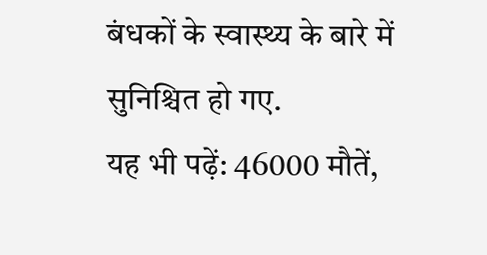बंधकों के स्वास्थ्य के बारे में सुनिश्चित हो गए.
यह भी पढ़ें: 46000 मौतें,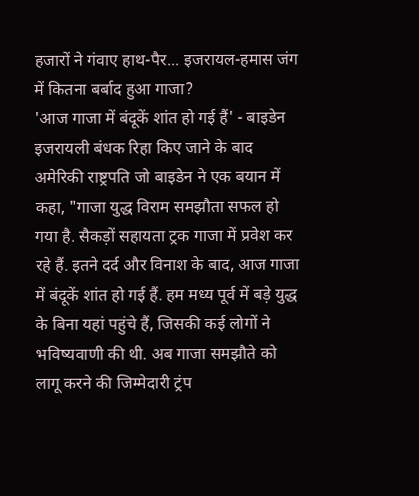हजारों ने गंवाए हाथ-पैर... इजरायल-हमास जंग में कितना बर्बाद हुआ गाजा?
'आज गाजा में बंदूकें शांत हो गई हैं' - बाइडेन
इजरायली बंधक रिहा किए जाने के बाद अमेरिकी राष्ट्रपति जो बाइडेन ने एक बयान में कहा, "गाजा युद्ध विराम समझौता सफल हो गया है. सैकड़ों सहायता ट्रक गाजा में प्रवेश कर रहे हैं. इतने दर्द और विनाश के बाद, आज गाजा में बंदूकें शांत हो गई हैं. हम मध्य पूर्व में बड़े युद्ध के बिना यहां पहुंचे हैं, जिसकी कई लोगों ने भविष्यवाणी की थी. अब गाजा समझौते को लागू करने की जिम्मेदारी ट्रंप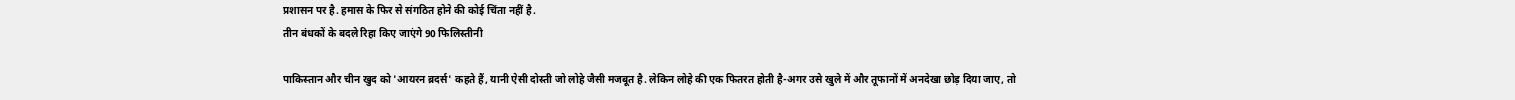प्रशासन पर है. हमास के फिर से संगठित होने की कोई चिंता नहीं है.
तीन बंधकों के बदले रिहा किए जाएंगे 90 फिलिस्तीनी

पाकिस्तान और चीन खुद को 'आयरन ब्रदर्स' कहते हैं, यानी ऐसी दोस्ती जो लोहे जैसी मजबूत है. लेकिन लोहे की एक फितरत होती है-अगर उसे खुले में और तूफानों में अनदेखा छोड़ दिया जाए, तो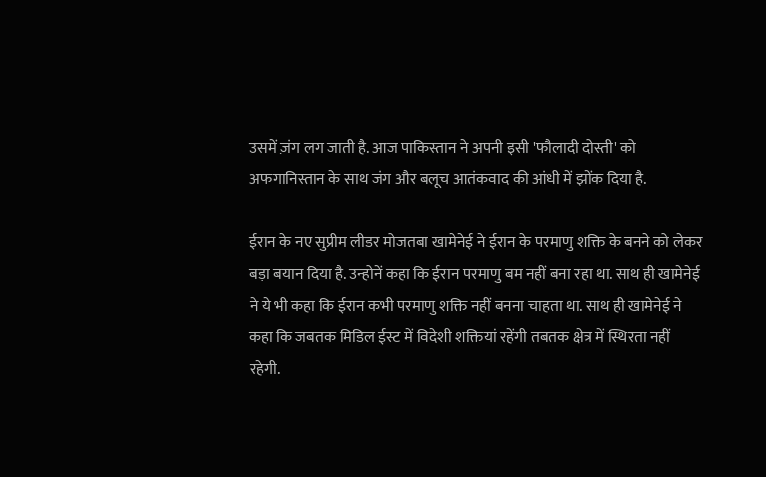उसमें ज़ंग लग जाती है. आज पाकिस्तान ने अपनी इसी 'फौलादी दोस्ती' को अफगानिस्तान के साथ जंग और बलूच आतंकवाद की आंधी में झोंक दिया है.

ईरान के नए सुप्रीम लीडर मोजतबा खामेनेई ने ईरान के परमाणु शक्ति के बनने को लेकर बड़ा बयान दिया है. उन्होनें कहा कि ईरान परमाणु बम नहीं बना रहा था. साथ ही खामेनेई ने ये भी कहा कि ईरान कभी परमाणु शक्ति नहीं बनना चाहता था. साथ ही खामेनेई ने कहा कि जबतक मिडिल ईस्ट में विदेशी शक्तियां रहेंगी तबतक क्षेत्र में स्थिरता नहीं रहेगी.